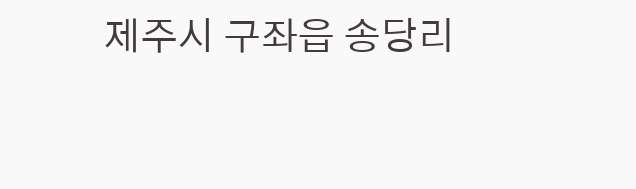제주시 구좌읍 송당리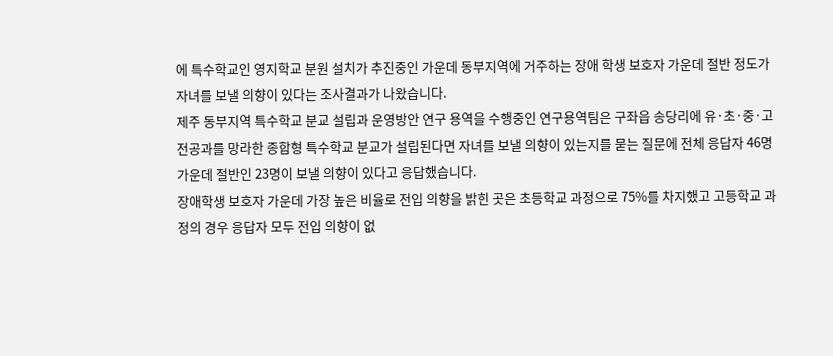에 특수학교인 영지학교 분원 설치가 추진중인 가운데 동부지역에 거주하는 장애 학생 보호자 가운데 절반 정도가 자녀를 보낼 의향이 있다는 조사결과가 나왔습니다.
제주 동부지역 특수학교 분교 설립과 운영방안 연구 용역을 수행중인 연구용역팀은 구좌읍 송당리에 유·초·중·고 전공과를 망라한 종합형 특수학교 분교가 설립된다면 자녀를 보낼 의향이 있는지를 묻는 질문에 전체 응답자 46명 가운데 절반인 23명이 보낼 의향이 있다고 응답했습니다.
장애학생 보호자 가운데 가장 높은 비율로 전입 의향을 밝힌 곳은 초등학교 과정으로 75%를 차지했고 고등학교 과정의 경우 응답자 모두 전입 의향이 없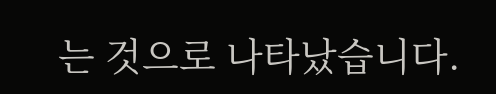는 것으로 나타났습니다.